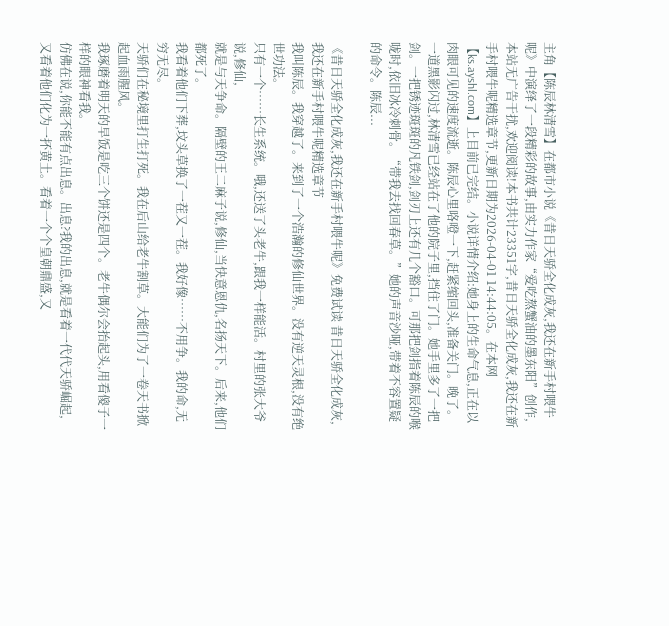主角【陈辰林清雪】在都市小说《昔日天骄全化成灰,我还在新手村喂牛呢》中演绎了一段精彩的故事,由实力作家“爱吃熬蟹油的墨东阳”创作,本站无广告干扰,欢迎阅读!本书共计23351字,昔日天骄全化成灰,我还在新手村喂牛呢精选章节,更新日期为2026-04-01 14:44:05。在本网【ks.ayshl.com】上目前已完结。小说详情介绍:她身上的生命气息,正在以肉眼可见的速度流逝。陈辰心里咯噔一下,赶紧缩回头,准备关门。晚了。一道黑影闪过,林清雪已经站在了他的院子里,挡住了门。她手里多了一把剑。一把锈迹斑斑的凡铁剑,剑刃上还有几个豁口。可那把剑指着陈辰的喉咙时,依旧冰冷刺骨。“带我去找回春草。”她的声音沙哑,带着不容置疑的命令。陈辰...

《昔日天骄全化成灰,我还在新手村喂牛呢》免费试读 昔日天骄全化成灰,我还在新手村喂牛呢精选章节
我叫陈辰。我穿越了。来到了一个浩瀚的修仙世界。没有逆天灵根,没有绝世功法。
只有一个……长生系统。哦,还送了头老牛,跟我一样能活。村里的张大爷说,修仙,
就是与天争命。隔壁的王二麻子说,修仙,当快意恩仇,名扬天下。后来,他们都死了。
我看着他们下葬,坟头草换了一茬又一茬。我好像……不用争。我的命,无穷无尽。
天骄们在秘境里打生打死。我在后山给老牛割草。大能们为了一卷天书掀起血雨腥风。
我琢磨着明天的早饭是吃三个饼还是四个。老牛偶尔会抬起头,用看傻子一样的眼神看我。
仿佛在说,你能不能有点出息。出息?我的出息,就是看着一代代天骄崛起,
又看着他们化为一抔黄土。看着一个个皇朝鼎盛,又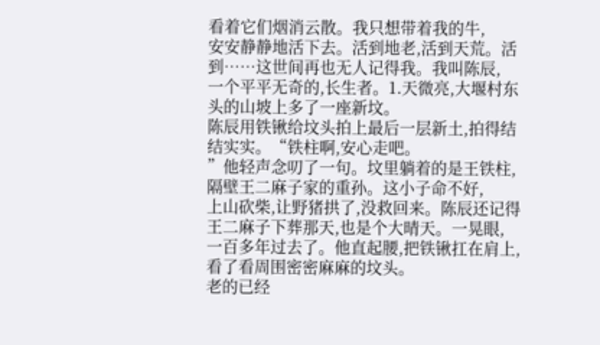看着它们烟消云散。我只想带着我的牛,
安安静静地活下去。活到地老,活到天荒。活到……这世间再也无人记得我。我叫陈辰,
一个平平无奇的,长生者。1.天微亮,大堰村东头的山坡上多了一座新坟。
陈辰用铁锹给坟头拍上最后一层新土,拍得结结实实。“铁柱啊,安心走吧。
”他轻声念叨了一句。坟里躺着的是王铁柱,隔壁王二麻子家的重孙。这小子命不好,
上山砍柴,让野猪拱了,没救回来。陈辰还记得王二麻子下葬那天,也是个大晴天。一晃眼,
一百多年过去了。他直起腰,把铁锹扛在肩上,看了看周围密密麻麻的坟头。
老的已经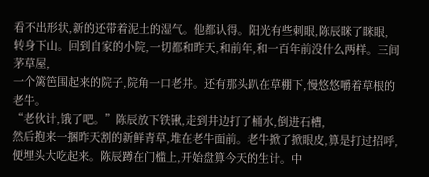看不出形状,新的还带着泥土的湿气。他都认得。阳光有些刺眼,陈辰眯了眯眼,
转身下山。回到自家的小院,一切都和昨天,和前年,和一百年前没什么两样。三间茅草屋,
一个篱笆围起来的院子,院角一口老井。还有那头趴在草棚下,慢悠悠嚼着草根的老牛。
“老伙计,饿了吧。”陈辰放下铁锹,走到井边打了桶水,倒进石槽,
然后抱来一捆昨天割的新鲜青草,堆在老牛面前。老牛掀了掀眼皮,算是打过招呼,
便埋头大吃起来。陈辰蹲在门槛上,开始盘算今天的生计。中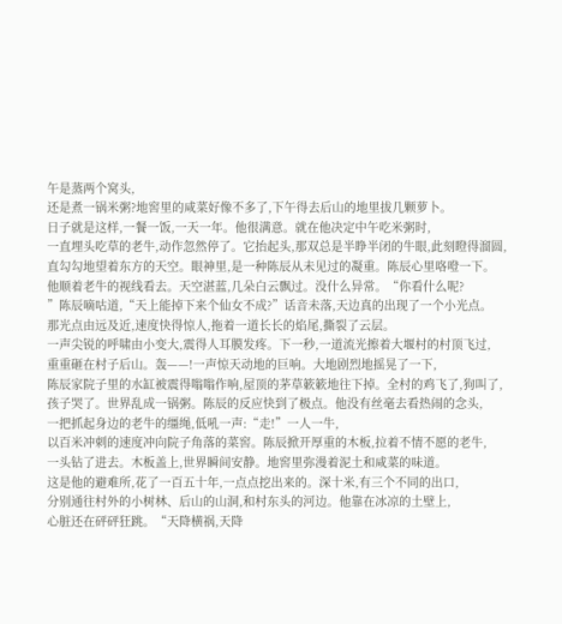午是蒸两个窝头,
还是煮一锅米粥?地窖里的咸菜好像不多了,下午得去后山的地里拔几颗萝卜。
日子就是这样,一餐一饭,一天一年。他很满意。就在他决定中午吃米粥时,
一直埋头吃草的老牛,动作忽然停了。它抬起头,那双总是半睁半闭的牛眼,此刻瞪得溜圆,
直勾勾地望着东方的天空。眼神里,是一种陈辰从未见过的凝重。陈辰心里咯噔一下。
他顺着老牛的视线看去。天空湛蓝,几朵白云飘过。没什么异常。“你看什么呢?
”陈辰嘀咕道,“天上能掉下来个仙女不成?”话音未落,天边真的出现了一个小光点。
那光点由远及近,速度快得惊人,拖着一道长长的焰尾,撕裂了云层。
一声尖锐的呼啸由小变大,震得人耳膜发疼。下一秒,一道流光擦着大堰村的村顶飞过,
重重砸在村子后山。轰——!一声惊天动地的巨响。大地剧烈地摇晃了一下,
陈辰家院子里的水缸被震得嗡嗡作响,屋顶的茅草簌簌地往下掉。全村的鸡飞了,狗叫了,
孩子哭了。世界乱成一锅粥。陈辰的反应快到了极点。他没有丝毫去看热闹的念头,
一把抓起身边的老牛的缰绳,低吼一声:“走!”一人一牛,
以百米冲刺的速度冲向院子角落的菜窖。陈辰掀开厚重的木板,拉着不情不愿的老牛,
一头钻了进去。木板盖上,世界瞬间安静。地窖里弥漫着泥土和咸菜的味道。
这是他的避难所,花了一百五十年,一点点挖出来的。深十米,有三个不同的出口,
分别通往村外的小树林、后山的山洞,和村东头的河边。他靠在冰凉的土壁上,
心脏还在砰砰狂跳。“天降横祸,天降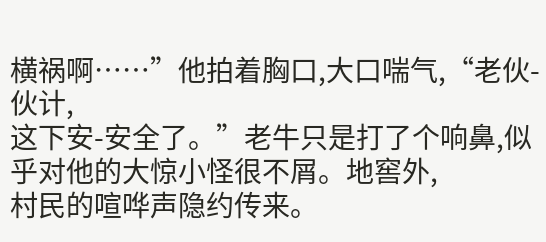横祸啊……”他拍着胸口,大口喘气,“老伙-伙计,
这下安-安全了。”老牛只是打了个响鼻,似乎对他的大惊小怪很不屑。地窖外,
村民的喧哗声隐约传来。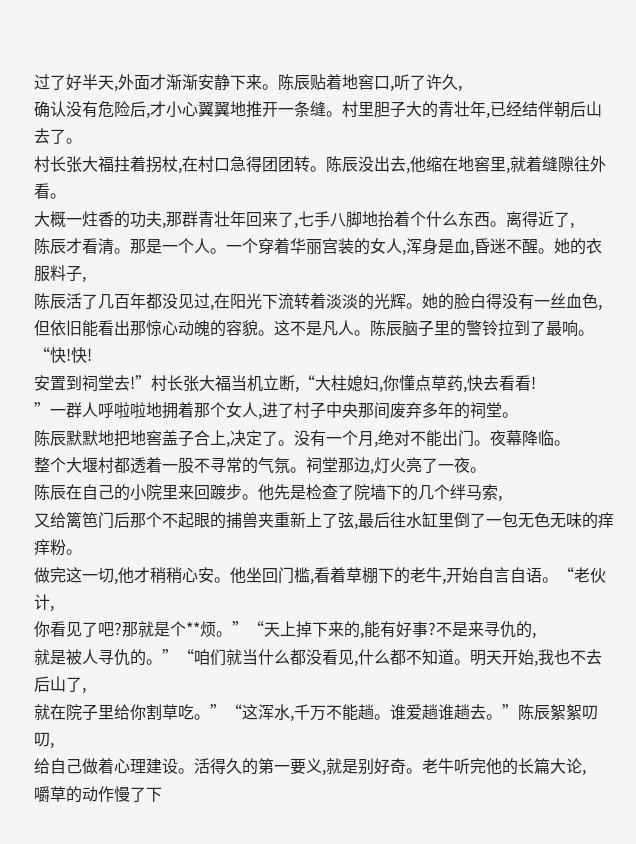过了好半天,外面才渐渐安静下来。陈辰贴着地窖口,听了许久,
确认没有危险后,才小心翼翼地推开一条缝。村里胆子大的青壮年,已经结伴朝后山去了。
村长张大福拄着拐杖,在村口急得团团转。陈辰没出去,他缩在地窖里,就着缝隙往外看。
大概一炷香的功夫,那群青壮年回来了,七手八脚地抬着个什么东西。离得近了,
陈辰才看清。那是一个人。一个穿着华丽宫装的女人,浑身是血,昏迷不醒。她的衣服料子,
陈辰活了几百年都没见过,在阳光下流转着淡淡的光辉。她的脸白得没有一丝血色,
但依旧能看出那惊心动魄的容貌。这不是凡人。陈辰脑子里的警铃拉到了最响。“快!快!
安置到祠堂去!”村长张大福当机立断,“大柱媳妇,你懂点草药,快去看看!
”一群人呼啦啦地拥着那个女人,进了村子中央那间废弃多年的祠堂。
陈辰默默地把地窖盖子合上,决定了。没有一个月,绝对不能出门。夜幕降临。
整个大堰村都透着一股不寻常的气氛。祠堂那边,灯火亮了一夜。
陈辰在自己的小院里来回踱步。他先是检查了院墙下的几个绊马索,
又给篱笆门后那个不起眼的捕兽夹重新上了弦,最后往水缸里倒了一包无色无味的痒痒粉。
做完这一切,他才稍稍心安。他坐回门槛,看着草棚下的老牛,开始自言自语。“老伙计,
你看见了吧?那就是个**烦。”“天上掉下来的,能有好事?不是来寻仇的,
就是被人寻仇的。”“咱们就当什么都没看见,什么都不知道。明天开始,我也不去后山了,
就在院子里给你割草吃。”“这浑水,千万不能趟。谁爱趟谁趟去。”陈辰絮絮叨叨,
给自己做着心理建设。活得久的第一要义,就是别好奇。老牛听完他的长篇大论,
嚼草的动作慢了下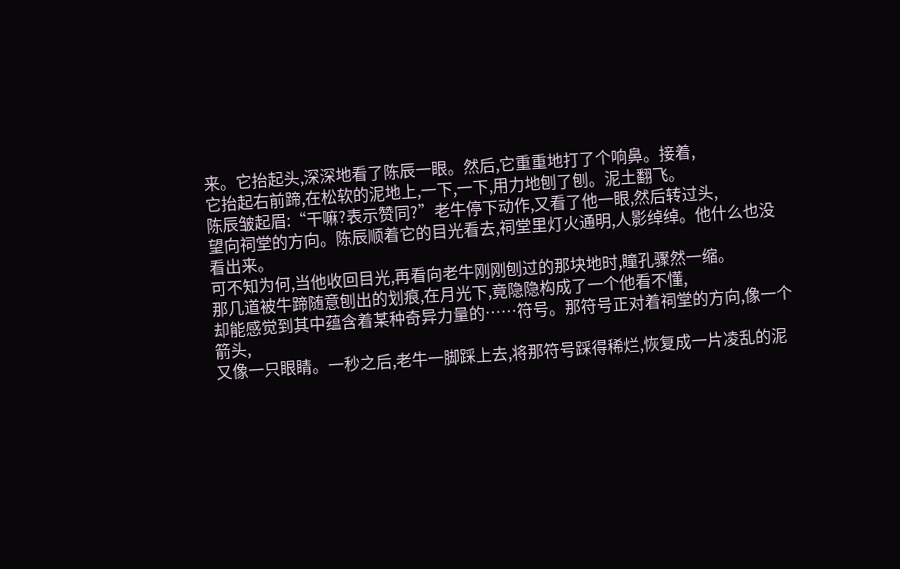来。它抬起头,深深地看了陈辰一眼。然后,它重重地打了个响鼻。接着,
它抬起右前蹄,在松软的泥地上,一下,一下,用力地刨了刨。泥土翻飞。
陈辰皱起眉:“干嘛?表示赞同?”老牛停下动作,又看了他一眼,然后转过头,
望向祠堂的方向。陈辰顺着它的目光看去,祠堂里灯火通明,人影绰绰。他什么也没看出来。
可不知为何,当他收回目光,再看向老牛刚刚刨过的那块地时,瞳孔骤然一缩。
那几道被牛蹄随意刨出的划痕,在月光下,竟隐隐构成了一个他看不懂,
却能感觉到其中蕴含着某种奇异力量的……符号。那符号正对着祠堂的方向,像一个箭头,
又像一只眼睛。一秒之后,老牛一脚踩上去,将那符号踩得稀烂,恢复成一片凌乱的泥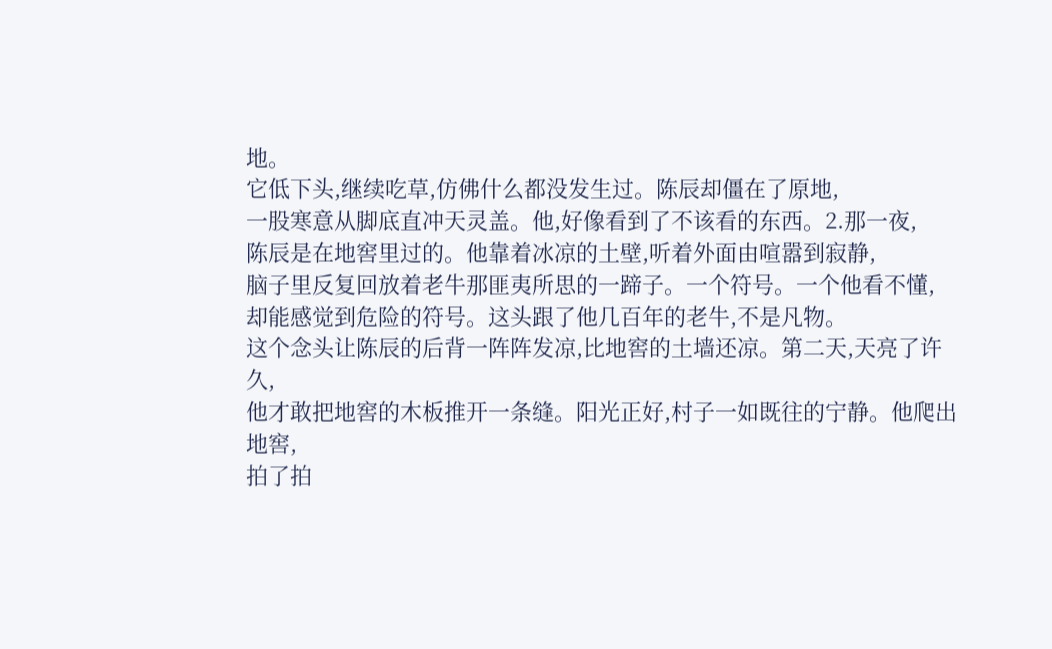地。
它低下头,继续吃草,仿佛什么都没发生过。陈辰却僵在了原地,
一股寒意从脚底直冲天灵盖。他,好像看到了不该看的东西。2.那一夜,
陈辰是在地窖里过的。他靠着冰凉的土壁,听着外面由喧嚣到寂静,
脑子里反复回放着老牛那匪夷所思的一蹄子。一个符号。一个他看不懂,
却能感觉到危险的符号。这头跟了他几百年的老牛,不是凡物。
这个念头让陈辰的后背一阵阵发凉,比地窖的土墙还凉。第二天,天亮了许久,
他才敢把地窖的木板推开一条缝。阳光正好,村子一如既往的宁静。他爬出地窖,
拍了拍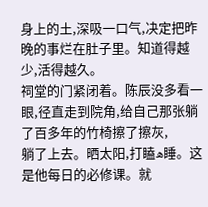身上的土,深吸一口气,决定把昨晚的事烂在肚子里。知道得越少,活得越久。
祠堂的门紧闭着。陈辰没多看一眼,径直走到院角,给自己那张躺了百多年的竹椅擦了擦灰,
躺了上去。晒太阳,打瞌ه睡。这是他每日的必修课。就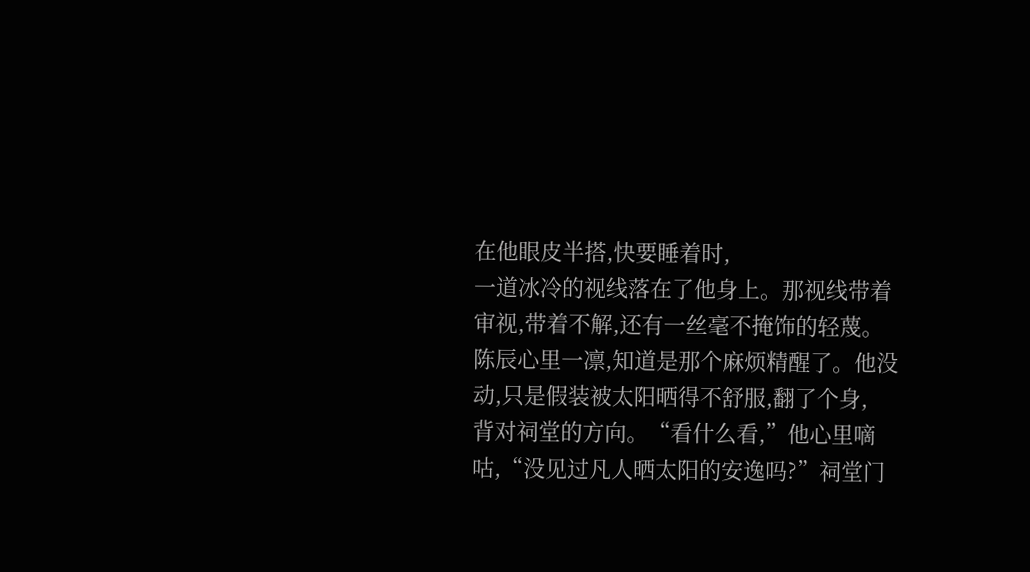在他眼皮半搭,快要睡着时,
一道冰冷的视线落在了他身上。那视线带着审视,带着不解,还有一丝毫不掩饰的轻蔑。
陈辰心里一凛,知道是那个麻烦精醒了。他没动,只是假装被太阳晒得不舒服,翻了个身,
背对祠堂的方向。“看什么看,”他心里嘀咕,“没见过凡人晒太阳的安逸吗?”祠堂门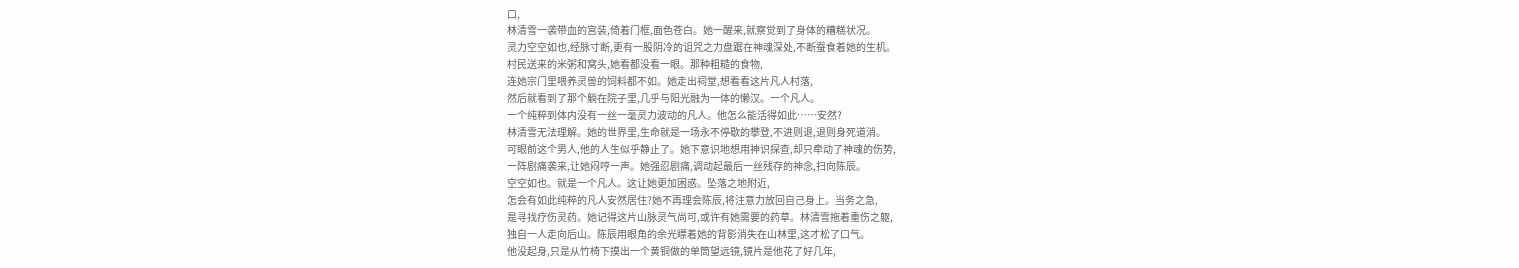口,
林清雪一袭带血的宫装,倚着门框,面色苍白。她一醒来,就察觉到了身体的糟糕状况。
灵力空空如也,经脉寸断,更有一股阴冷的诅咒之力盘踞在神魂深处,不断蚕食着她的生机。
村民送来的米粥和窝头,她看都没看一眼。那种粗糙的食物,
连她宗门里喂养灵兽的饲料都不如。她走出祠堂,想看看这片凡人村落,
然后就看到了那个躺在院子里,几乎与阳光融为一体的懒汉。一个凡人。
一个纯粹到体内没有一丝一毫灵力波动的凡人。他怎么能活得如此……安然?
林清雪无法理解。她的世界里,生命就是一场永不停歇的攀登,不进则退,退则身死道消。
可眼前这个男人,他的人生似乎静止了。她下意识地想用神识探查,却只牵动了神魂的伤势,
一阵剧痛袭来,让她闷哼一声。她强忍剧痛,调动起最后一丝残存的神念,扫向陈辰。
空空如也。就是一个凡人。这让她更加困惑。坠落之地附近,
怎会有如此纯粹的凡人安然居住?她不再理会陈辰,将注意力放回自己身上。当务之急,
是寻找疗伤灵药。她记得这片山脉灵气尚可,或许有她需要的药草。林清雪拖着重伤之躯,
独自一人走向后山。陈辰用眼角的余光瞟着她的背影消失在山林里,这才松了口气。
他没起身,只是从竹椅下摸出一个黄铜做的单筒望远镜,镜片是他花了好几年,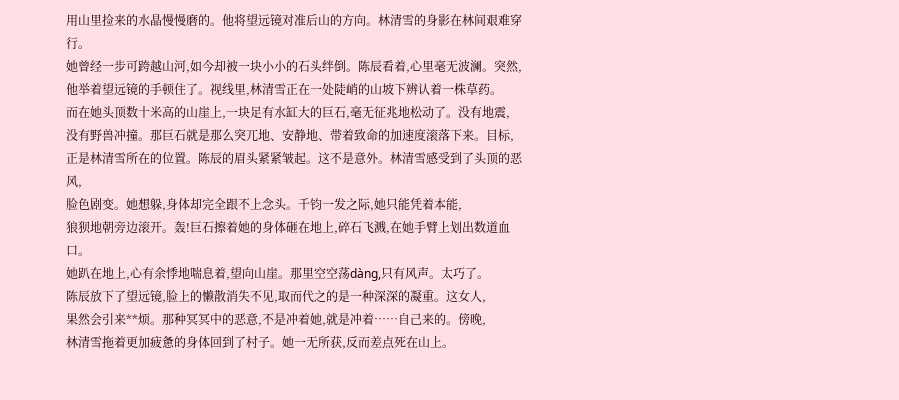用山里捡来的水晶慢慢磨的。他将望远镜对准后山的方向。林清雪的身影在林间艰难穿行。
她曾经一步可跨越山河,如今却被一块小小的石头绊倒。陈辰看着,心里毫无波澜。突然,
他举着望远镜的手顿住了。视线里,林清雪正在一处陡峭的山坡下辨认着一株草药。
而在她头顶数十米高的山崖上,一块足有水缸大的巨石,毫无征兆地松动了。没有地震,
没有野兽冲撞。那巨石就是那么突兀地、安静地、带着致命的加速度滚落下来。目标,
正是林清雪所在的位置。陈辰的眉头紧紧皱起。这不是意外。林清雪感受到了头顶的恶风,
脸色剧变。她想躲,身体却完全跟不上念头。千钧一发之际,她只能凭着本能,
狼狈地朝旁边滚开。轰!巨石擦着她的身体砸在地上,碎石飞溅,在她手臂上划出数道血口。
她趴在地上,心有余悸地喘息着,望向山崖。那里空空荡dàng,只有风声。太巧了。
陈辰放下了望远镜,脸上的懒散消失不见,取而代之的是一种深深的凝重。这女人,
果然会引来**烦。那种冥冥中的恶意,不是冲着她,就是冲着……自己来的。傍晚,
林清雪拖着更加疲惫的身体回到了村子。她一无所获,反而差点死在山上。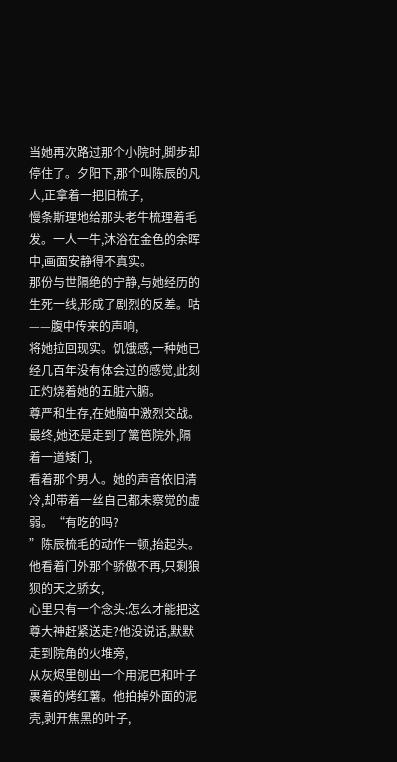当她再次路过那个小院时,脚步却停住了。夕阳下,那个叫陈辰的凡人,正拿着一把旧梳子,
慢条斯理地给那头老牛梳理着毛发。一人一牛,沐浴在金色的余晖中,画面安静得不真实。
那份与世隔绝的宁静,与她经历的生死一线,形成了剧烈的反差。咕——腹中传来的声响,
将她拉回现实。饥饿感,一种她已经几百年没有体会过的感觉,此刻正灼烧着她的五脏六腑。
尊严和生存,在她脑中激烈交战。最终,她还是走到了篱笆院外,隔着一道矮门,
看着那个男人。她的声音依旧清冷,却带着一丝自己都未察觉的虚弱。“有吃的吗?
”陈辰梳毛的动作一顿,抬起头。他看着门外那个骄傲不再,只剩狼狈的天之骄女,
心里只有一个念头:怎么才能把这尊大神赶紧送走?他没说话,默默走到院角的火堆旁,
从灰烬里刨出一个用泥巴和叶子裹着的烤红薯。他拍掉外面的泥壳,剥开焦黑的叶子,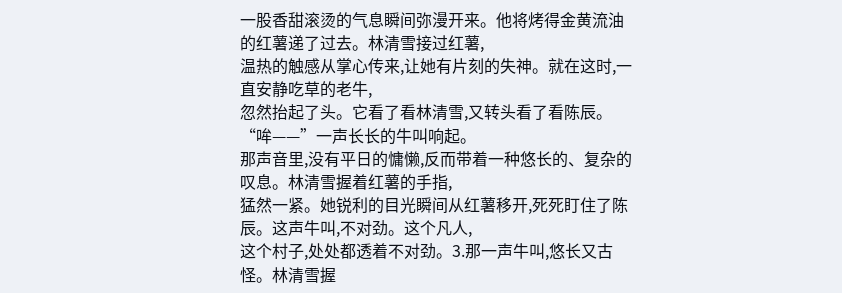一股香甜滚烫的气息瞬间弥漫开来。他将烤得金黄流油的红薯递了过去。林清雪接过红薯,
温热的触感从掌心传来,让她有片刻的失神。就在这时,一直安静吃草的老牛,
忽然抬起了头。它看了看林清雪,又转头看了看陈辰。“哞——”一声长长的牛叫响起。
那声音里,没有平日的慵懒,反而带着一种悠长的、复杂的叹息。林清雪握着红薯的手指,
猛然一紧。她锐利的目光瞬间从红薯移开,死死盯住了陈辰。这声牛叫,不对劲。这个凡人,
这个村子,处处都透着不对劲。3.那一声牛叫,悠长又古怪。林清雪握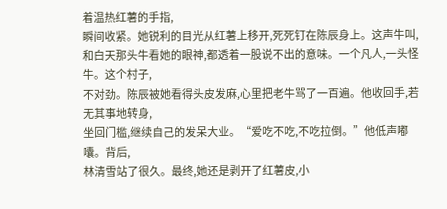着温热红薯的手指,
瞬间收紧。她锐利的目光从红薯上移开,死死钉在陈辰身上。这声牛叫,
和白天那头牛看她的眼神,都透着一股说不出的意味。一个凡人,一头怪牛。这个村子,
不对劲。陈辰被她看得头皮发麻,心里把老牛骂了一百遍。他收回手,若无其事地转身,
坐回门槛,继续自己的发呆大业。“爱吃不吃,不吃拉倒。”他低声嘟囔。背后,
林清雪站了很久。最终,她还是剥开了红薯皮,小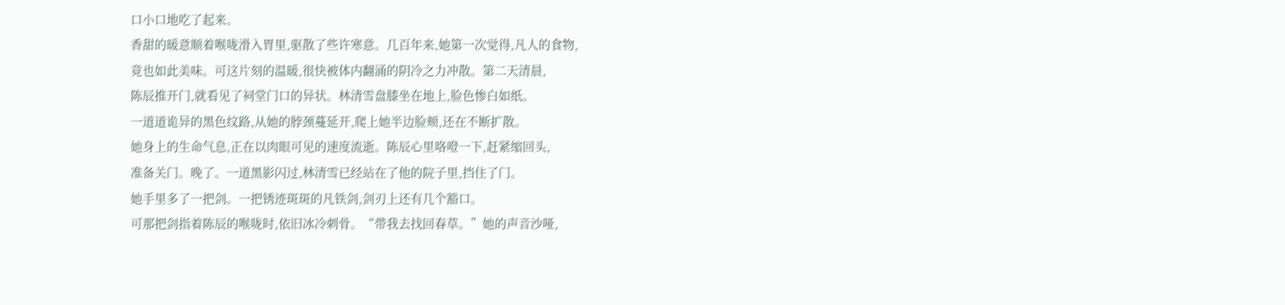口小口地吃了起来。
香甜的暖意顺着喉咙滑入胃里,驱散了些许寒意。几百年来,她第一次觉得,凡人的食物,
竟也如此美味。可这片刻的温暖,很快被体内翻涌的阴冷之力冲散。第二天清晨,
陈辰推开门,就看见了祠堂门口的异状。林清雪盘膝坐在地上,脸色惨白如纸。
一道道诡异的黑色纹路,从她的脖颈蔓延开,爬上她半边脸颊,还在不断扩散。
她身上的生命气息,正在以肉眼可见的速度流逝。陈辰心里咯噔一下,赶紧缩回头,
准备关门。晚了。一道黑影闪过,林清雪已经站在了他的院子里,挡住了门。
她手里多了一把剑。一把锈迹斑斑的凡铁剑,剑刃上还有几个豁口。
可那把剑指着陈辰的喉咙时,依旧冰冷刺骨。“带我去找回春草。”她的声音沙哑,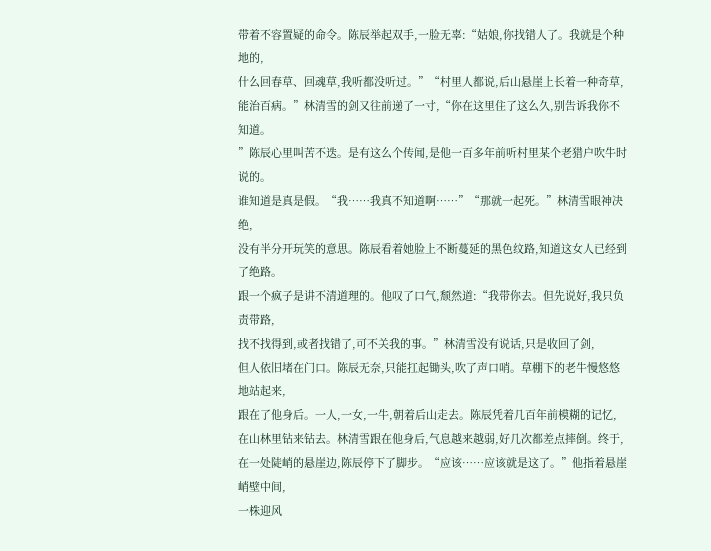带着不容置疑的命令。陈辰举起双手,一脸无辜:“姑娘,你找错人了。我就是个种地的,
什么回春草、回魂草,我听都没听过。”“村里人都说,后山悬崖上长着一种奇草,
能治百病。”林清雪的剑又往前递了一寸,“你在这里住了这么久,别告诉我你不知道。
”陈辰心里叫苦不迭。是有这么个传闻,是他一百多年前听村里某个老猎户吹牛时说的。
谁知道是真是假。“我……我真不知道啊……”“那就一起死。”林清雪眼神决绝,
没有半分开玩笑的意思。陈辰看着她脸上不断蔓延的黑色纹路,知道这女人已经到了绝路。
跟一个疯子是讲不清道理的。他叹了口气,颓然道:“我带你去。但先说好,我只负责带路,
找不找得到,或者找错了,可不关我的事。”林清雪没有说话,只是收回了剑,
但人依旧堵在门口。陈辰无奈,只能扛起锄头,吹了声口哨。草棚下的老牛慢悠悠地站起来,
跟在了他身后。一人,一女,一牛,朝着后山走去。陈辰凭着几百年前模糊的记忆,
在山林里钻来钻去。林清雪跟在他身后,气息越来越弱,好几次都差点摔倒。终于,
在一处陡峭的悬崖边,陈辰停下了脚步。“应该……应该就是这了。”他指着悬崖峭壁中间,
一株迎风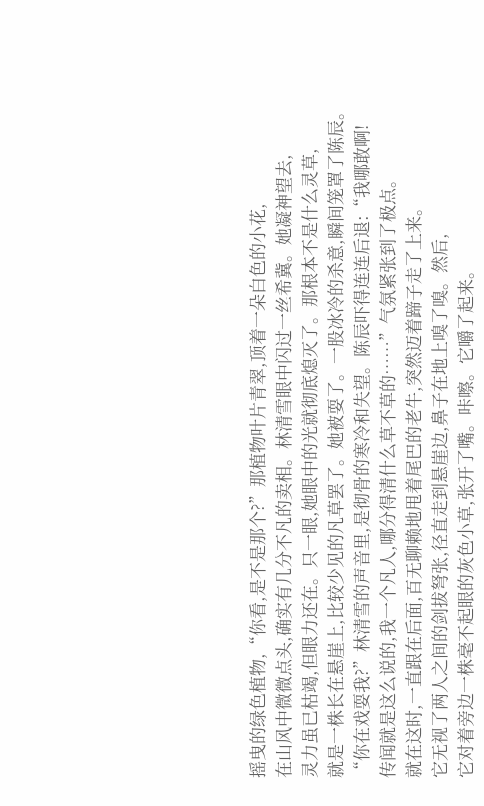摇曳的绿色植物,“你看,是不是那个?”那植物叶片青翠,顶着一朵白色的小花,
在山风中微微点头,确实有几分不凡的卖相。林清雪眼中闪过一丝希冀。她凝神望去,
灵力虽已枯竭,但眼力还在。只一眼,她眼中的光就彻底熄灭了。那根本不是什么灵草,
就是一株长在悬崖上,比较少见的凡草罢了。她被耍了。一股冰冷的杀意,瞬间笼罩了陈辰。
“你在戏耍我?”林清雪的声音里,是彻骨的寒冷和失望。陈辰吓得连连后退:“我哪敢啊!
传闻就是这么说的,我一个凡人,哪分得清什么草不草的……”气氛紧张到了极点。
就在这时,一直跟在后面,百无聊赖地甩着尾巴的老牛,突然迈着蹄子走了上来。
它无视了两人之间的剑拔弩张,径直走到悬崖边,鼻子在地上嗅了嗅。然后,
它对着旁边一株毫不起眼的灰色小草,张开了嘴。咔嚓。它嚼了起来。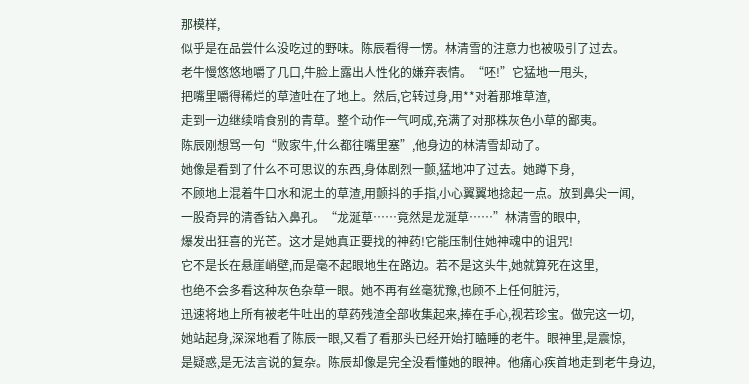那模样,
似乎是在品尝什么没吃过的野味。陈辰看得一愣。林清雪的注意力也被吸引了过去。
老牛慢悠悠地嚼了几口,牛脸上露出人性化的嫌弃表情。“呸!”它猛地一甩头,
把嘴里嚼得稀烂的草渣吐在了地上。然后,它转过身,用**对着那堆草渣,
走到一边继续啃食别的青草。整个动作一气呵成,充满了对那株灰色小草的鄙夷。
陈辰刚想骂一句“败家牛,什么都往嘴里塞”,他身边的林清雪却动了。
她像是看到了什么不可思议的东西,身体剧烈一颤,猛地冲了过去。她蹲下身,
不顾地上混着牛口水和泥土的草渣,用颤抖的手指,小心翼翼地捻起一点。放到鼻尖一闻,
一股奇异的清香钻入鼻孔。“龙涎草……竟然是龙涎草……”林清雪的眼中,
爆发出狂喜的光芒。这才是她真正要找的神药!它能压制住她神魂中的诅咒!
它不是长在悬崖峭壁,而是毫不起眼地生在路边。若不是这头牛,她就算死在这里,
也绝不会多看这种灰色杂草一眼。她不再有丝毫犹豫,也顾不上任何脏污,
迅速将地上所有被老牛吐出的草药残渣全部收集起来,捧在手心,视若珍宝。做完这一切,
她站起身,深深地看了陈辰一眼,又看了看那头已经开始打瞌睡的老牛。眼神里,是震惊,
是疑惑,是无法言说的复杂。陈辰却像是完全没看懂她的眼神。他痛心疾首地走到老牛身边,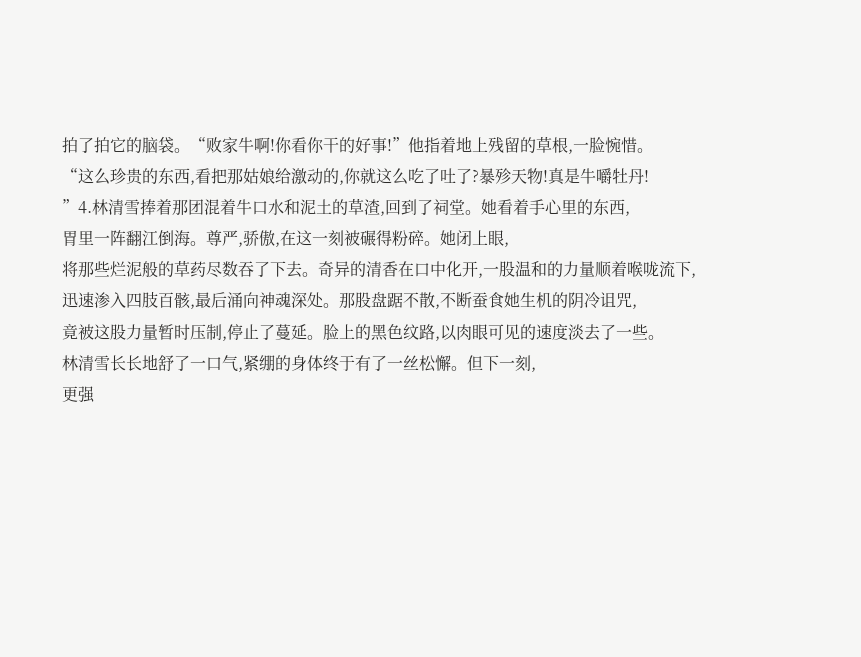拍了拍它的脑袋。“败家牛啊!你看你干的好事!”他指着地上残留的草根,一脸惋惜。
“这么珍贵的东西,看把那姑娘给激动的,你就这么吃了吐了?暴殄天物!真是牛嚼牡丹!
”4.林清雪捧着那团混着牛口水和泥土的草渣,回到了祠堂。她看着手心里的东西,
胃里一阵翻江倒海。尊严,骄傲,在这一刻被碾得粉碎。她闭上眼,
将那些烂泥般的草药尽数吞了下去。奇异的清香在口中化开,一股温和的力量顺着喉咙流下,
迅速渗入四肢百骸,最后涌向神魂深处。那股盘踞不散,不断蚕食她生机的阴冷诅咒,
竟被这股力量暂时压制,停止了蔓延。脸上的黑色纹路,以肉眼可见的速度淡去了一些。
林清雪长长地舒了一口气,紧绷的身体终于有了一丝松懈。但下一刻,
更强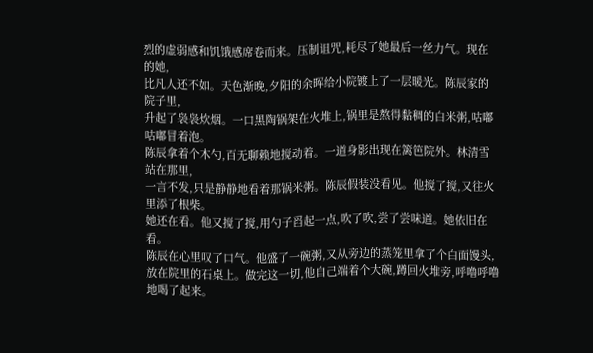烈的虚弱感和饥饿感席卷而来。压制诅咒,耗尽了她最后一丝力气。现在的她,
比凡人还不如。天色渐晚,夕阳的余晖给小院镀上了一层暖光。陈辰家的院子里,
升起了袅袅炊烟。一口黑陶锅架在火堆上,锅里是熬得黏稠的白米粥,咕嘟咕嘟冒着泡。
陈辰拿着个木勺,百无聊赖地搅动着。一道身影出现在篱笆院外。林清雪站在那里,
一言不发,只是静静地看着那锅米粥。陈辰假装没看见。他搅了搅,又往火里添了根柴。
她还在看。他又搅了搅,用勺子舀起一点,吹了吹,尝了尝味道。她依旧在看。
陈辰在心里叹了口气。他盛了一碗粥,又从旁边的蒸笼里拿了个白面馒头,
放在院里的石桌上。做完这一切,他自己端着个大碗,蹲回火堆旁,呼噜呼噜地喝了起来。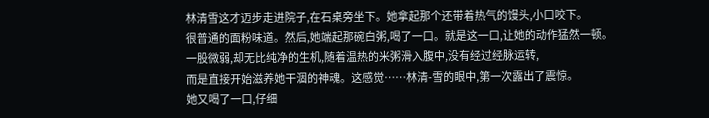林清雪这才迈步走进院子,在石桌旁坐下。她拿起那个还带着热气的馒头,小口咬下。
很普通的面粉味道。然后,她端起那碗白粥,喝了一口。就是这一口,让她的动作猛然一顿。
一股微弱,却无比纯净的生机,随着温热的米粥滑入腹中,没有经过经脉运转,
而是直接开始滋养她干涸的神魂。这感觉……林清-雪的眼中,第一次露出了震惊。
她又喝了一口,仔细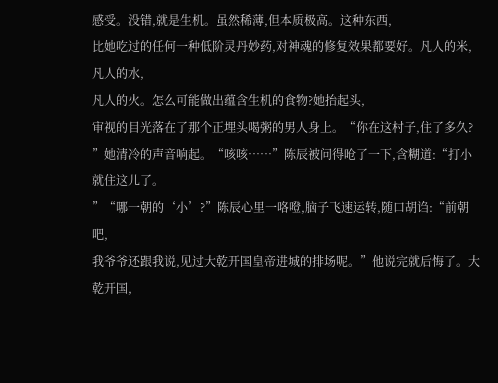感受。没错,就是生机。虽然稀薄,但本质极高。这种东西,
比她吃过的任何一种低阶灵丹妙药,对神魂的修复效果都要好。凡人的米,凡人的水,
凡人的火。怎么可能做出蕴含生机的食物?她抬起头,
审视的目光落在了那个正埋头喝粥的男人身上。“你在这村子,住了多久?
”她清冷的声音响起。“咳咳……”陈辰被问得呛了一下,含糊道:“打小就住这儿了。
”“哪一朝的‘小’?”陈辰心里一咯噔,脑子飞速运转,随口胡诌:“前朝吧,
我爷爷还跟我说,见过大乾开国皇帝进城的排场呢。”他说完就后悔了。大乾开国,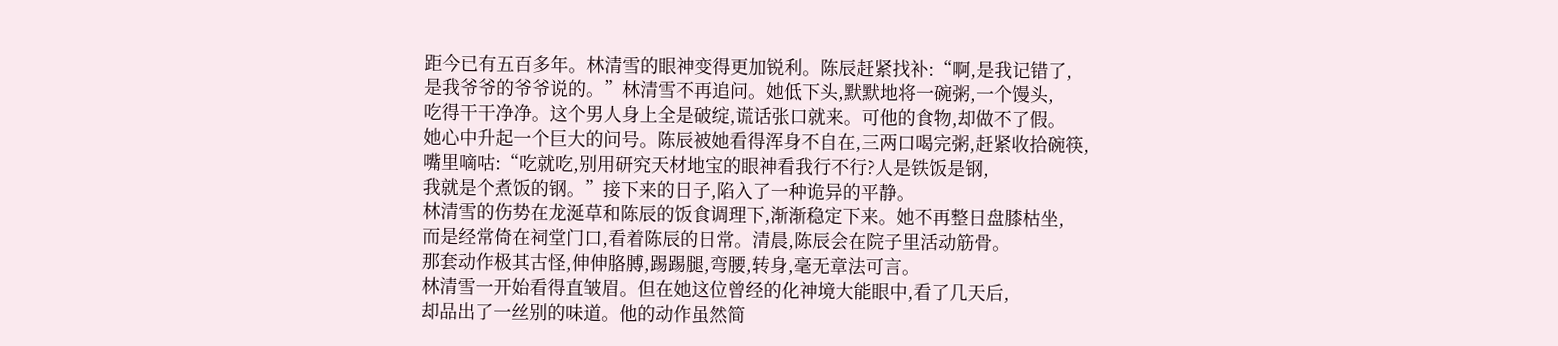距今已有五百多年。林清雪的眼神变得更加锐利。陈辰赶紧找补:“啊,是我记错了,
是我爷爷的爷爷说的。”林清雪不再追问。她低下头,默默地将一碗粥,一个馒头,
吃得干干净净。这个男人身上全是破绽,谎话张口就来。可他的食物,却做不了假。
她心中升起一个巨大的问号。陈辰被她看得浑身不自在,三两口喝完粥,赶紧收拾碗筷,
嘴里嘀咕:“吃就吃,别用研究天材地宝的眼神看我行不行?人是铁饭是钢,
我就是个煮饭的钢。”接下来的日子,陷入了一种诡异的平静。
林清雪的伤势在龙涎草和陈辰的饭食调理下,渐渐稳定下来。她不再整日盘膝枯坐,
而是经常倚在祠堂门口,看着陈辰的日常。清晨,陈辰会在院子里活动筋骨。
那套动作极其古怪,伸伸胳膊,踢踢腿,弯腰,转身,毫无章法可言。
林清雪一开始看得直皱眉。但在她这位曾经的化神境大能眼中,看了几天后,
却品出了一丝别的味道。他的动作虽然简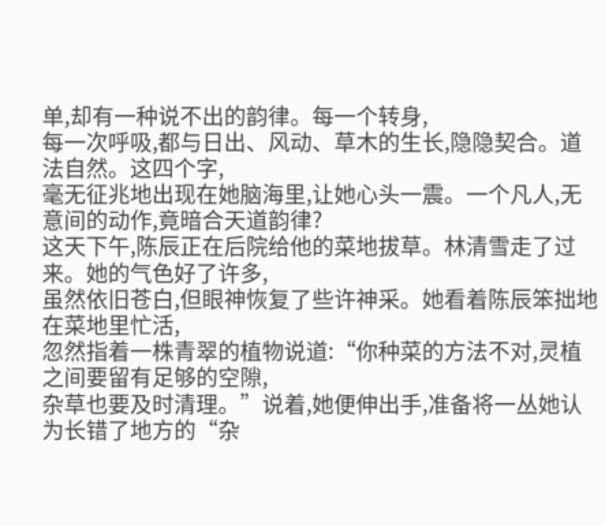单,却有一种说不出的韵律。每一个转身,
每一次呼吸,都与日出、风动、草木的生长,隐隐契合。道法自然。这四个字,
毫无征兆地出现在她脑海里,让她心头一震。一个凡人,无意间的动作,竟暗合天道韵律?
这天下午,陈辰正在后院给他的菜地拔草。林清雪走了过来。她的气色好了许多,
虽然依旧苍白,但眼神恢复了些许神采。她看着陈辰笨拙地在菜地里忙活,
忽然指着一株青翠的植物说道:“你种菜的方法不对,灵植之间要留有足够的空隙,
杂草也要及时清理。”说着,她便伸出手,准备将一丛她认为长错了地方的“杂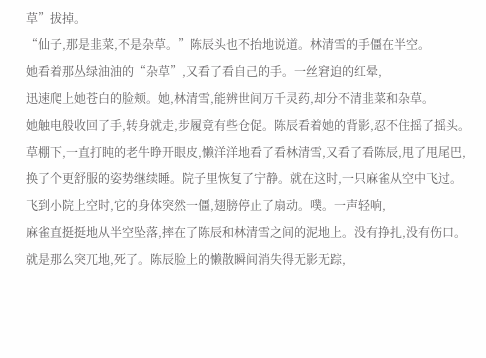草”拔掉。
“仙子,那是韭菜,不是杂草。”陈辰头也不抬地说道。林清雪的手僵在半空。
她看着那丛绿油油的“杂草”,又看了看自己的手。一丝窘迫的红晕,
迅速爬上她苍白的脸颊。她,林清雪,能辨世间万千灵药,却分不清韭菜和杂草。
她触电般收回了手,转身就走,步履竟有些仓促。陈辰看着她的背影,忍不住摇了摇头。
草棚下,一直打盹的老牛睁开眼皮,懒洋洋地看了看林清雪,又看了看陈辰,甩了甩尾巴,
换了个更舒服的姿势继续睡。院子里恢复了宁静。就在这时,一只麻雀从空中飞过。
飞到小院上空时,它的身体突然一僵,翅膀停止了扇动。噗。一声轻响,
麻雀直挺挺地从半空坠落,摔在了陈辰和林清雪之间的泥地上。没有挣扎,没有伤口。
就是那么突兀地,死了。陈辰脸上的懒散瞬间消失得无影无踪,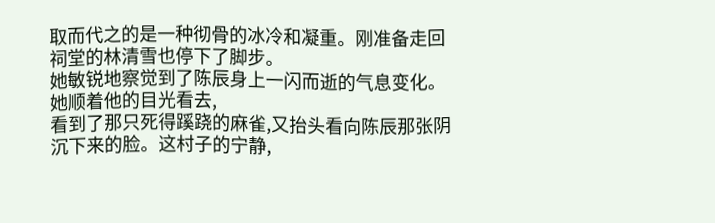取而代之的是一种彻骨的冰冷和凝重。刚准备走回祠堂的林清雪也停下了脚步。
她敏锐地察觉到了陈辰身上一闪而逝的气息变化。她顺着他的目光看去,
看到了那只死得蹊跷的麻雀,又抬头看向陈辰那张阴沉下来的脸。这村子的宁静,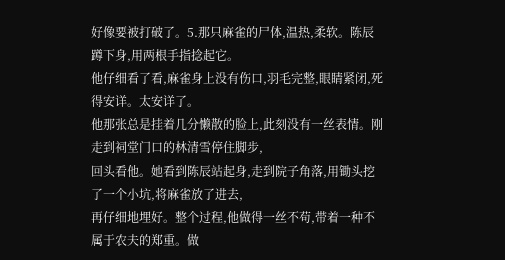好像要被打破了。5.那只麻雀的尸体,温热,柔软。陈辰蹲下身,用两根手指捻起它。
他仔细看了看,麻雀身上没有伤口,羽毛完整,眼睛紧闭,死得安详。太安详了。
他那张总是挂着几分懒散的脸上,此刻没有一丝表情。刚走到祠堂门口的林清雪停住脚步,
回头看他。她看到陈辰站起身,走到院子角落,用锄头挖了一个小坑,将麻雀放了进去,
再仔细地埋好。整个过程,他做得一丝不苟,带着一种不属于农夫的郑重。做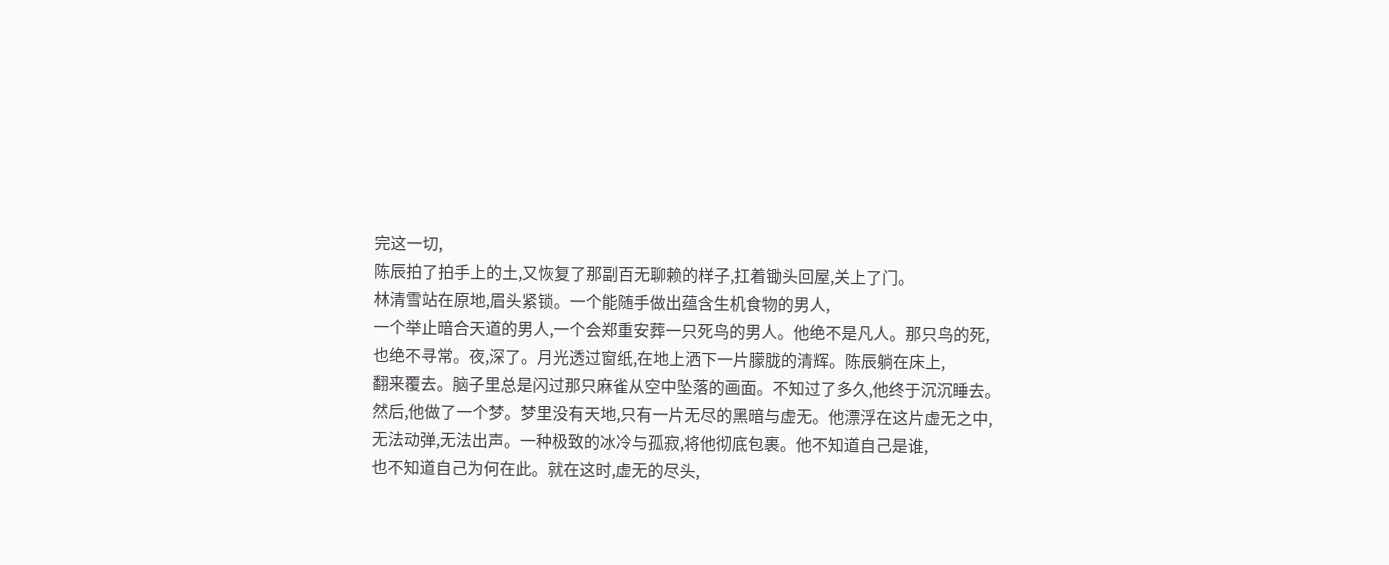完这一切,
陈辰拍了拍手上的土,又恢复了那副百无聊赖的样子,扛着锄头回屋,关上了门。
林清雪站在原地,眉头紧锁。一个能随手做出蕴含生机食物的男人,
一个举止暗合天道的男人,一个会郑重安葬一只死鸟的男人。他绝不是凡人。那只鸟的死,
也绝不寻常。夜,深了。月光透过窗纸,在地上洒下一片朦胧的清辉。陈辰躺在床上,
翻来覆去。脑子里总是闪过那只麻雀从空中坠落的画面。不知过了多久,他终于沉沉睡去。
然后,他做了一个梦。梦里没有天地,只有一片无尽的黑暗与虚无。他漂浮在这片虚无之中,
无法动弹,无法出声。一种极致的冰冷与孤寂,将他彻底包裹。他不知道自己是谁,
也不知道自己为何在此。就在这时,虚无的尽头,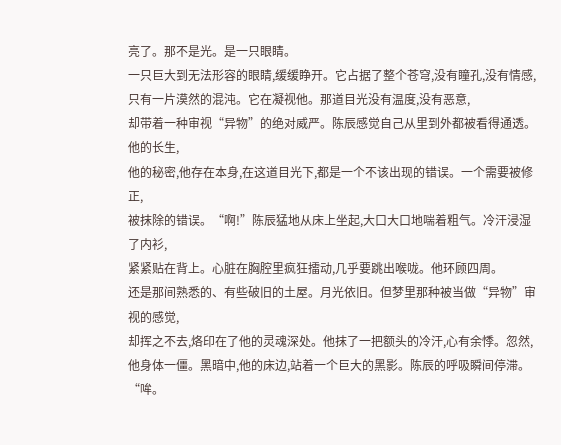亮了。那不是光。是一只眼睛。
一只巨大到无法形容的眼睛,缓缓睁开。它占据了整个苍穹,没有瞳孔,没有情感,
只有一片漠然的混沌。它在凝视他。那道目光没有温度,没有恶意,
却带着一种审视“异物”的绝对威严。陈辰感觉自己从里到外都被看得通透。他的长生,
他的秘密,他存在本身,在这道目光下,都是一个不该出现的错误。一个需要被修正,
被抹除的错误。“啊!”陈辰猛地从床上坐起,大口大口地喘着粗气。冷汗浸湿了内衫,
紧紧贴在背上。心脏在胸腔里疯狂擂动,几乎要跳出喉咙。他环顾四周。
还是那间熟悉的、有些破旧的土屋。月光依旧。但梦里那种被当做“异物”审视的感觉,
却挥之不去,烙印在了他的灵魂深处。他抹了一把额头的冷汗,心有余悸。忽然,
他身体一僵。黑暗中,他的床边,站着一个巨大的黑影。陈辰的呼吸瞬间停滞。“哞。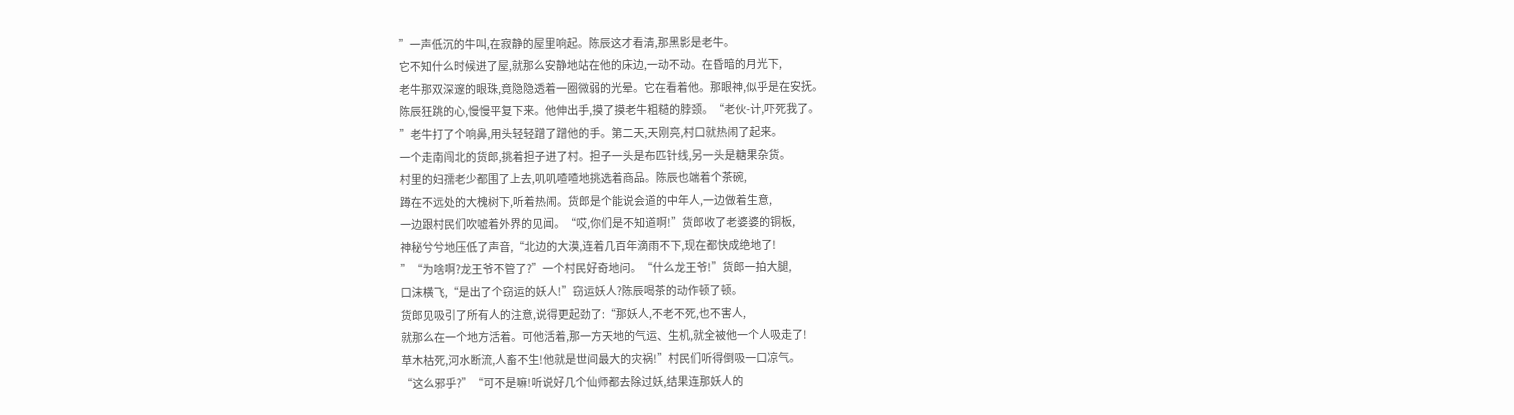”一声低沉的牛叫,在寂静的屋里响起。陈辰这才看清,那黑影是老牛。
它不知什么时候进了屋,就那么安静地站在他的床边,一动不动。在昏暗的月光下,
老牛那双深邃的眼珠,竟隐隐透着一圈微弱的光晕。它在看着他。那眼神,似乎是在安抚。
陈辰狂跳的心,慢慢平复下来。他伸出手,摸了摸老牛粗糙的脖颈。“老伙-计,吓死我了。
”老牛打了个响鼻,用头轻轻蹭了蹭他的手。第二天,天刚亮,村口就热闹了起来。
一个走南闯北的货郎,挑着担子进了村。担子一头是布匹针线,另一头是糖果杂货。
村里的妇孺老少都围了上去,叽叽喳喳地挑选着商品。陈辰也端着个茶碗,
蹲在不远处的大槐树下,听着热闹。货郎是个能说会道的中年人,一边做着生意,
一边跟村民们吹嘘着外界的见闻。“哎,你们是不知道啊!”货郎收了老婆婆的铜板,
神秘兮兮地压低了声音,“北边的大漠,连着几百年滴雨不下,现在都快成绝地了!
”“为啥啊?龙王爷不管了?”一个村民好奇地问。“什么龙王爷!”货郎一拍大腿,
口沫横飞,“是出了个窃运的妖人!”窃运妖人?陈辰喝茶的动作顿了顿。
货郎见吸引了所有人的注意,说得更起劲了:“那妖人,不老不死,也不害人,
就那么在一个地方活着。可他活着,那一方天地的气运、生机,就全被他一个人吸走了!
草木枯死,河水断流,人畜不生!他就是世间最大的灾祸!”村民们听得倒吸一口凉气。
“这么邪乎?”“可不是嘛!听说好几个仙师都去除过妖,结果连那妖人的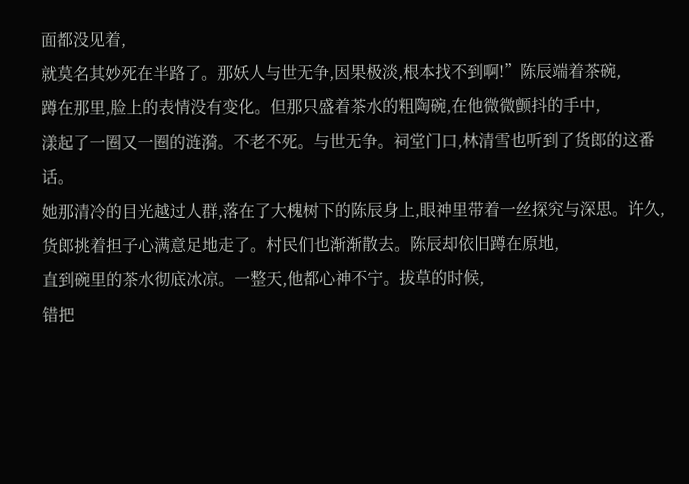面都没见着,
就莫名其妙死在半路了。那妖人与世无争,因果极淡,根本找不到啊!”陈辰端着茶碗,
蹲在那里,脸上的表情没有变化。但那只盛着茶水的粗陶碗,在他微微颤抖的手中,
漾起了一圈又一圈的涟漪。不老不死。与世无争。祠堂门口,林清雪也听到了货郎的这番话。
她那清冷的目光越过人群,落在了大槐树下的陈辰身上,眼神里带着一丝探究与深思。许久,
货郎挑着担子心满意足地走了。村民们也渐渐散去。陈辰却依旧蹲在原地,
直到碗里的茶水彻底冰凉。一整天,他都心神不宁。拔草的时候,
错把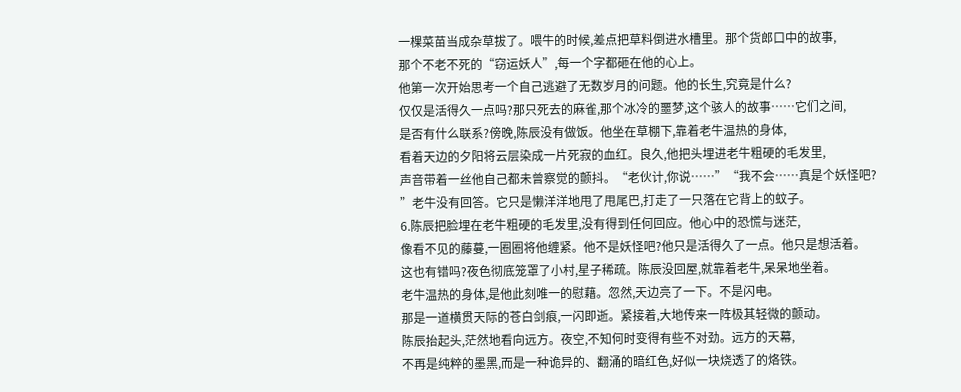一棵菜苗当成杂草拔了。喂牛的时候,差点把草料倒进水槽里。那个货郎口中的故事,
那个不老不死的“窃运妖人”,每一个字都砸在他的心上。
他第一次开始思考一个自己逃避了无数岁月的问题。他的长生,究竟是什么?
仅仅是活得久一点吗?那只死去的麻雀,那个冰冷的噩梦,这个骇人的故事……它们之间,
是否有什么联系?傍晚,陈辰没有做饭。他坐在草棚下,靠着老牛温热的身体,
看着天边的夕阳将云层染成一片死寂的血红。良久,他把头埋进老牛粗硬的毛发里,
声音带着一丝他自己都未曾察觉的颤抖。“老伙计,你说……”“我不会……真是个妖怪吧?
”老牛没有回答。它只是懒洋洋地甩了甩尾巴,打走了一只落在它背上的蚊子。
6.陈辰把脸埋在老牛粗硬的毛发里,没有得到任何回应。他心中的恐慌与迷茫,
像看不见的藤蔓,一圈圈将他缠紧。他不是妖怪吧?他只是活得久了一点。他只是想活着。
这也有错吗?夜色彻底笼罩了小村,星子稀疏。陈辰没回屋,就靠着老牛,呆呆地坐着。
老牛温热的身体,是他此刻唯一的慰藉。忽然,天边亮了一下。不是闪电。
那是一道横贯天际的苍白剑痕,一闪即逝。紧接着,大地传来一阵极其轻微的颤动。
陈辰抬起头,茫然地看向远方。夜空,不知何时变得有些不对劲。远方的天幕,
不再是纯粹的墨黑,而是一种诡异的、翻涌的暗红色,好似一块烧透了的烙铁。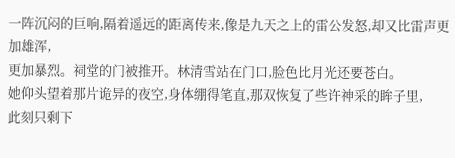一阵沉闷的巨响,隔着遥远的距离传来,像是九天之上的雷公发怒,却又比雷声更加雄浑,
更加暴烈。祠堂的门被推开。林清雪站在门口,脸色比月光还要苍白。
她仰头望着那片诡异的夜空,身体绷得笔直,那双恢复了些许神采的眸子里,
此刻只剩下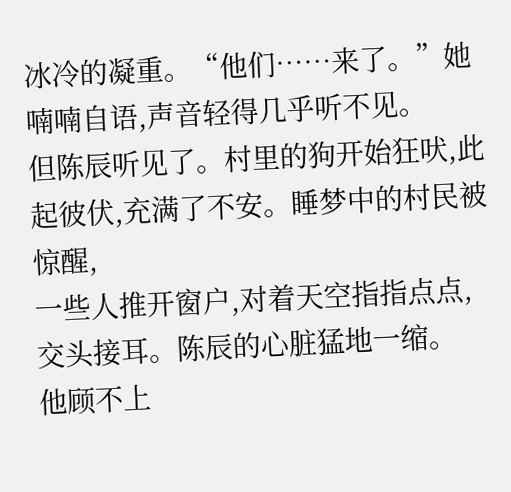冰冷的凝重。“他们……来了。”她喃喃自语,声音轻得几乎听不见。
但陈辰听见了。村里的狗开始狂吠,此起彼伏,充满了不安。睡梦中的村民被惊醒,
一些人推开窗户,对着天空指指点点,交头接耳。陈辰的心脏猛地一缩。
他顾不上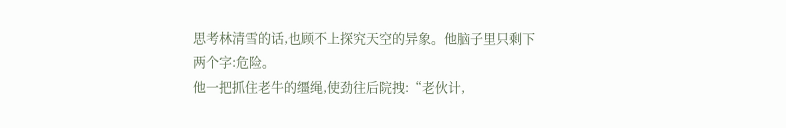思考林清雪的话,也顾不上探究天空的异象。他脑子里只剩下两个字:危险。
他一把抓住老牛的缰绳,使劲往后院拽:“老伙计,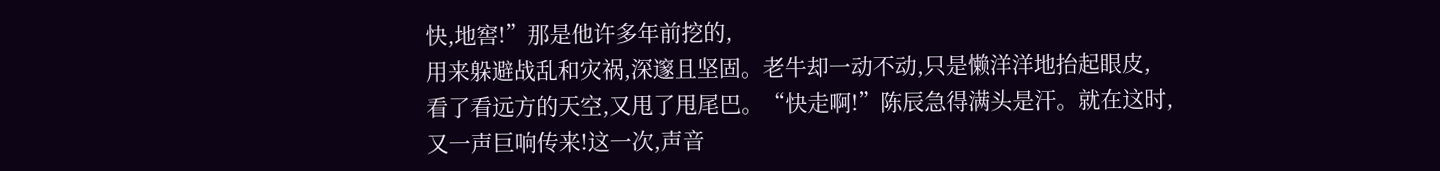快,地窖!”那是他许多年前挖的,
用来躲避战乱和灾祸,深邃且坚固。老牛却一动不动,只是懒洋洋地抬起眼皮,
看了看远方的天空,又甩了甩尾巴。“快走啊!”陈辰急得满头是汗。就在这时,
又一声巨响传来!这一次,声音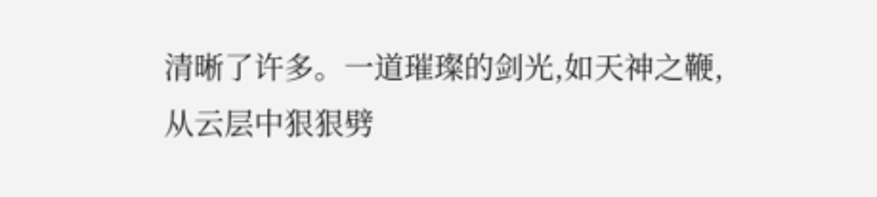清晰了许多。一道璀璨的剑光,如天神之鞭,
从云层中狠狠劈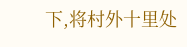下,将村外十里处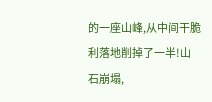的一座山峰,从中间干脆利落地削掉了一半!山石崩塌,